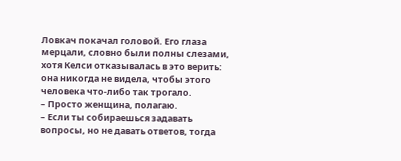Ловкач покачал головой. Его глаза мерцали, словно были полны слезами, хотя Келси отказывалась в это верить: она никогда не видела, чтобы этого человека что-либо так трогало.
– Просто женщина, полагаю.
– Если ты собираешься задавать вопросы, но не давать ответов, тогда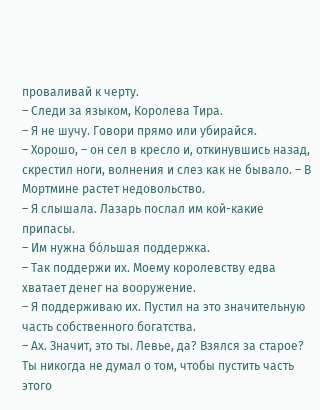проваливай к черту.
– Следи за языком, Королева Тира.
– Я не шучу. Говори прямо или убирайся.
– Хорошо, – он сел в кресло и, откинувшись назад, скрестил ноги, волнения и слез как не бывало. – В Мортмине растет недовольство.
– Я слышала. Лазарь послал им кой-какие припасы.
– Им нужна бо́льшая поддержка.
– Так поддержи их. Моему королевству едва хватает денег на вооружение.
– Я поддерживаю их. Пустил на это значительную часть собственного богатства.
– Ах. Значит, это ты. Левье, да? Взялся за старое? Ты никогда не думал о том, чтобы пустить часть этого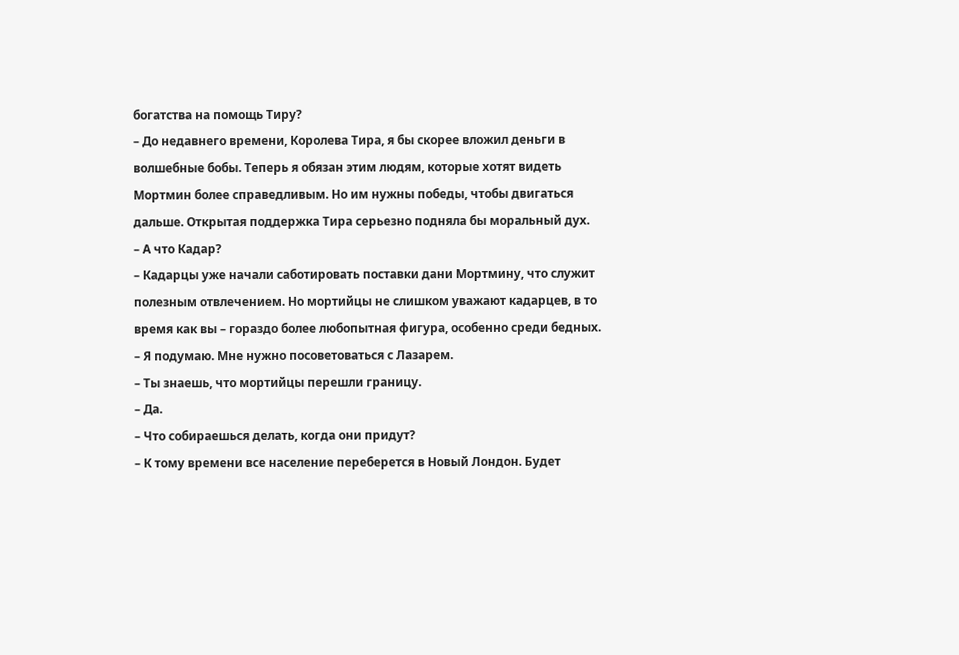богатства на помощь Тиру?
– До недавнего времени, Королева Тира, я бы скорее вложил деньги в волшебные бобы. Теперь я обязан этим людям, которые хотят видеть Мортмин более справедливым. Но им нужны победы, чтобы двигаться дальше. Открытая поддержка Тира серьезно подняла бы моральный дух.
– А что Кадар?
– Кадарцы уже начали саботировать поставки дани Мортмину, что служит полезным отвлечением. Но мортийцы не слишком уважают кадарцев, в то время как вы – гораздо более любопытная фигура, особенно среди бедных.
– Я подумаю. Мне нужно посоветоваться с Лазарем.
– Ты знаешь, что мортийцы перешли границу.
– Да.
– Что собираешься делать, когда они придут?
– К тому времени все население переберется в Новый Лондон. Будет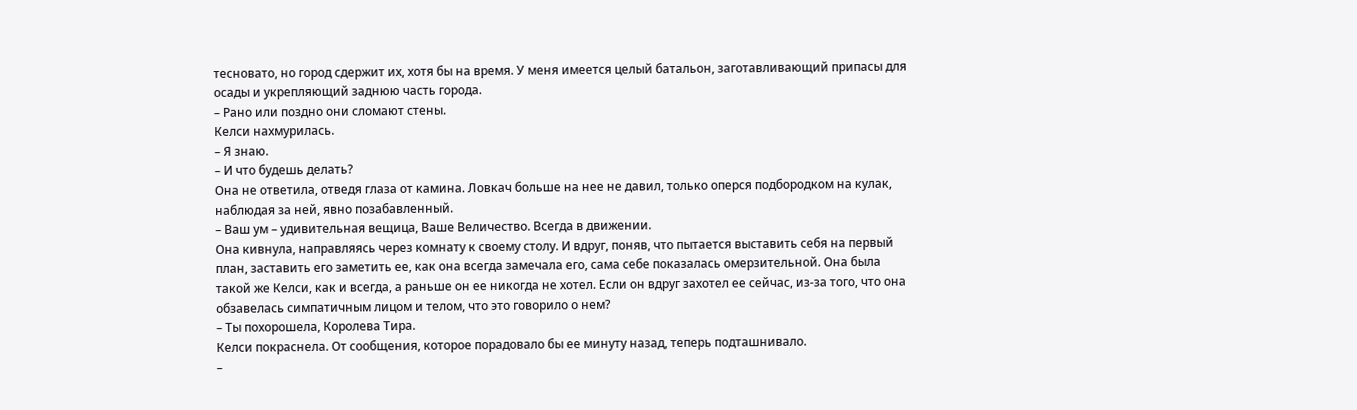тесновато, но город сдержит их, хотя бы на время. У меня имеется целый батальон, заготавливающий припасы для осады и укрепляющий заднюю часть города.
– Рано или поздно они сломают стены.
Келси нахмурилась.
– Я знаю.
– И что будешь делать?
Она не ответила, отведя глаза от камина. Ловкач больше на нее не давил, только оперся подбородком на кулак, наблюдая за ней, явно позабавленный.
– Ваш ум – удивительная вещица, Ваше Величество. Всегда в движении.
Она кивнула, направляясь через комнату к своему столу. И вдруг, поняв, что пытается выставить себя на первый план, заставить его заметить ее, как она всегда замечала его, сама себе показалась омерзительной. Она была такой же Келси, как и всегда, а раньше он ее никогда не хотел. Если он вдруг захотел ее сейчас, из-за того, что она обзавелась симпатичным лицом и телом, что это говорило о нем?
– Ты похорошела, Королева Тира.
Келси покраснела. От сообщения, которое порадовало бы ее минуту назад, теперь подташнивало.
–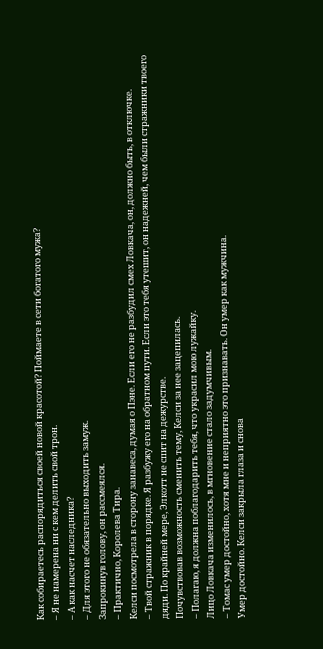Как собираетесь распорядиться своей новой красотой? Поймаете в сети богатого мужа?
– Я не намерена ни с кем делить свой трон.
– А как насчет наследника?
– Для этого не обязательно выходить замуж.
Запрокинув голову, он рассмеялся.
– Практично, Королева Тира.
Келси посмотрела в сторону занавеса, думая о Пэне. Если его не разбудил смех Ловкача, он, должно быть, в отключке.
– Твой стражник в порядке. Я разбужу его на обратном пути. Если это тебя утешит, он надежней, чем были стражники твоего дяди. По крайней мере, Элкотт не спит на дежурстве.
Почувствовав возможность сменить тему, Келси за нее зацепилась.
– Полагаю, я должна поблагодарить тебя, что украсил мою лужайку.
Лицо Ловкача изменилось, в мгновение стало задумчивым.
– Томас умер достойно, хотя мне и неприятно это признавать. Он умер как мужчина.
Умер достойно. Келси закрыла глаза и снова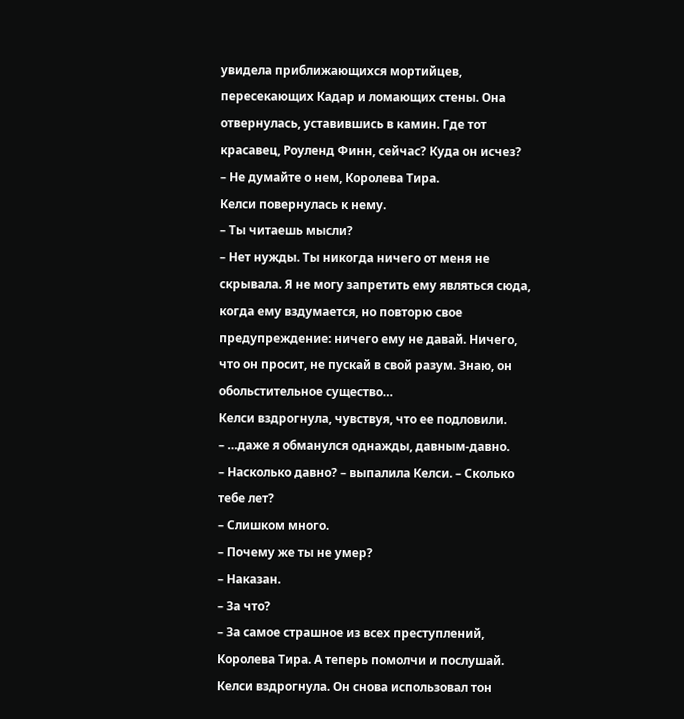увидела приближающихся мортийцев, пересекающих Кадар и ломающих стены. Она отвернулась, уставившись в камин. Где тот красавец, Роуленд Финн, сейчас? Куда он исчез?
– Не думайте о нем, Королева Тира.
Келси повернулась к нему.
– Ты читаешь мысли?
– Нет нужды. Ты никогда ничего от меня не скрывала. Я не могу запретить ему являться сюда, когда ему вздумается, но повторю свое предупреждение: ничего ему не давай. Ничего, что он просит, не пускай в свой разум. Знаю, он обольстительное существо…
Келси вздрогнула, чувствуя, что ее подловили.
– …даже я обманулся однажды, давным-давно.
– Насколько давно? – выпалила Келси. – Сколько тебе лет?
– Слишком много.
– Почему же ты не умер?
– Наказан.
– За что?
– За самое страшное из всех преступлений, Королева Тира. А теперь помолчи и послушай.
Келси вздрогнула. Он снова использовал тон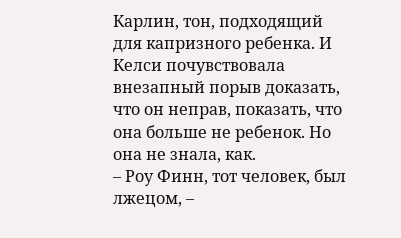Карлин, тон, подходящий для капризного ребенка. И Келси почувствовала внезапный порыв доказать, что он неправ, показать, что она больше не ребенок. Но она не знала, как.
– Роу Финн, тот человек, был лжецом, –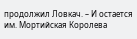продолжил Ловкач. – И остается им. Мортийская Королева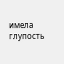имела глупость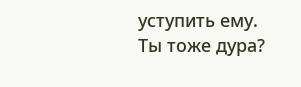уступить ему. Ты тоже дура?